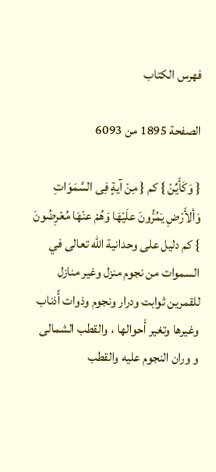فهرس الكتاب

الصفحة 1895 من 6093

{ وَكَأَيِّنْ } كم { مِنْ آيةٍ فِى السَّمَوَاتِ وَألأَرْضِ يَمُرُّونَ علَيْهَا وَهُمْ عنْهَا مُعْرِضُونَ } كم دليل على وحدانية الله تعالى في السموات من نجوم منزل وغير منازل للقمرين ثوابت ودرار ونجوم وذوات أّذناب وغيرها وتغير أَحوالها ، والقطب الشمالى و وران النجوم عليه والقطب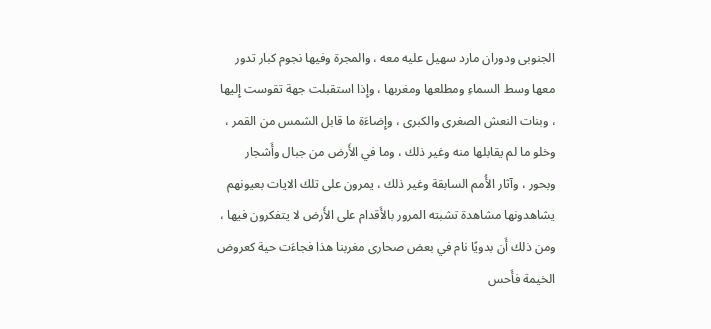الجنوبى ودوران مارد سهيل عليه معه ، والمجرة وفيها نجوم كبار تدور معها وسط السماءِ ومطلعها ومغربها ، وإِذا استقبلت جهة تقوست إِليها ، وبنات النعش الصغرى والكبرى ، وإِضاءَة ما قابل الشمس من القمر ، وخلو ما لم يقابلها منه وغير ذلك ، وما في الأَرض من جبال وأَشجار وبحور ، وآثار الأُمم السابقة وغير ذلك ، يمرون على تلك الايات بعيونهم يشاهدونها مشاهدة تشبته المرور بالأَقدام على الأَرض لا يتفكرون فيها ، ومن ذلك أَن بدويًا نام في بعض صحارى مغربنا هذا فجاءَت حية كعروض الخيمة فأَحس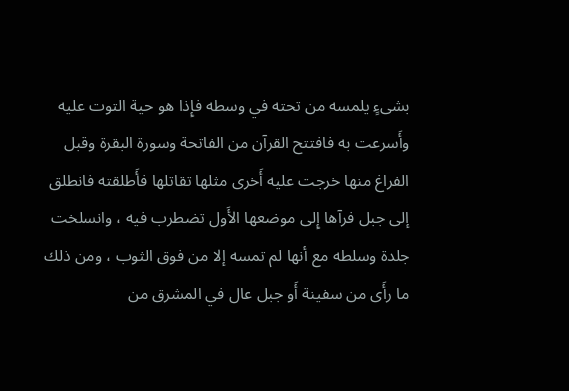بشىءٍ يلمسه من تحته في وسطه فإِذا هو حية التوت عليه وأَسرعت به فافتتح القرآن من الفاتحة وسورة البقرة وقبل الفراغ منها خرجت عليه أَخرى مثلها تقاتلها فأَطلقته فانطلق إلى جبل فرآها إِلى موضعها الأَول تضطرب فيه ، وانسلخت جلدة وسلطه مع أنها لم تمسه إلا من فوق الثوب ، ومن ذلك ما رأَى من سفينة أَو جبل عال في المشرق من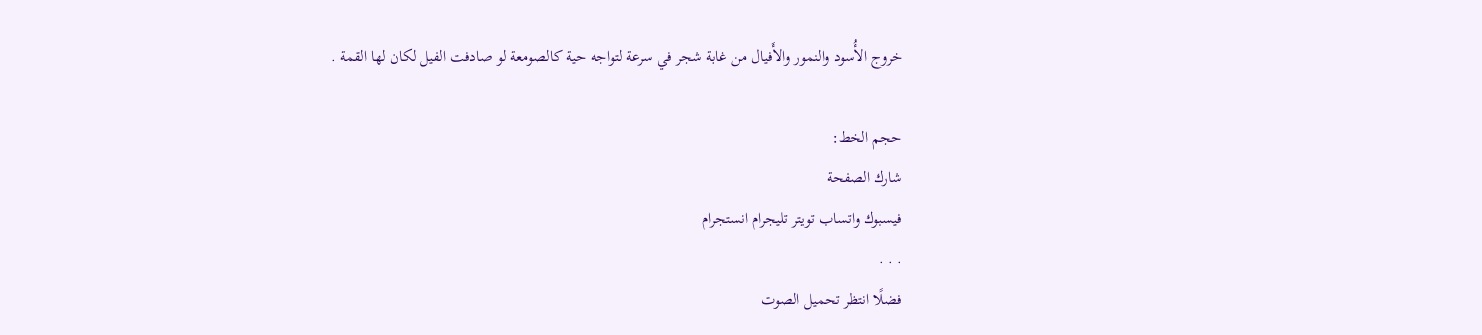خروج الأُسود والنمور والأَفيال من غابة شجر في سرعة لتواجه حية كالصومعة لو صادفت الفيل لكان لها القمة .

حجم الخط:
شارك الصفحة
فيسبوك واتساب تويتر تليجرام انستجرام
. . .
فضلًا انتظر تحميل الصوت